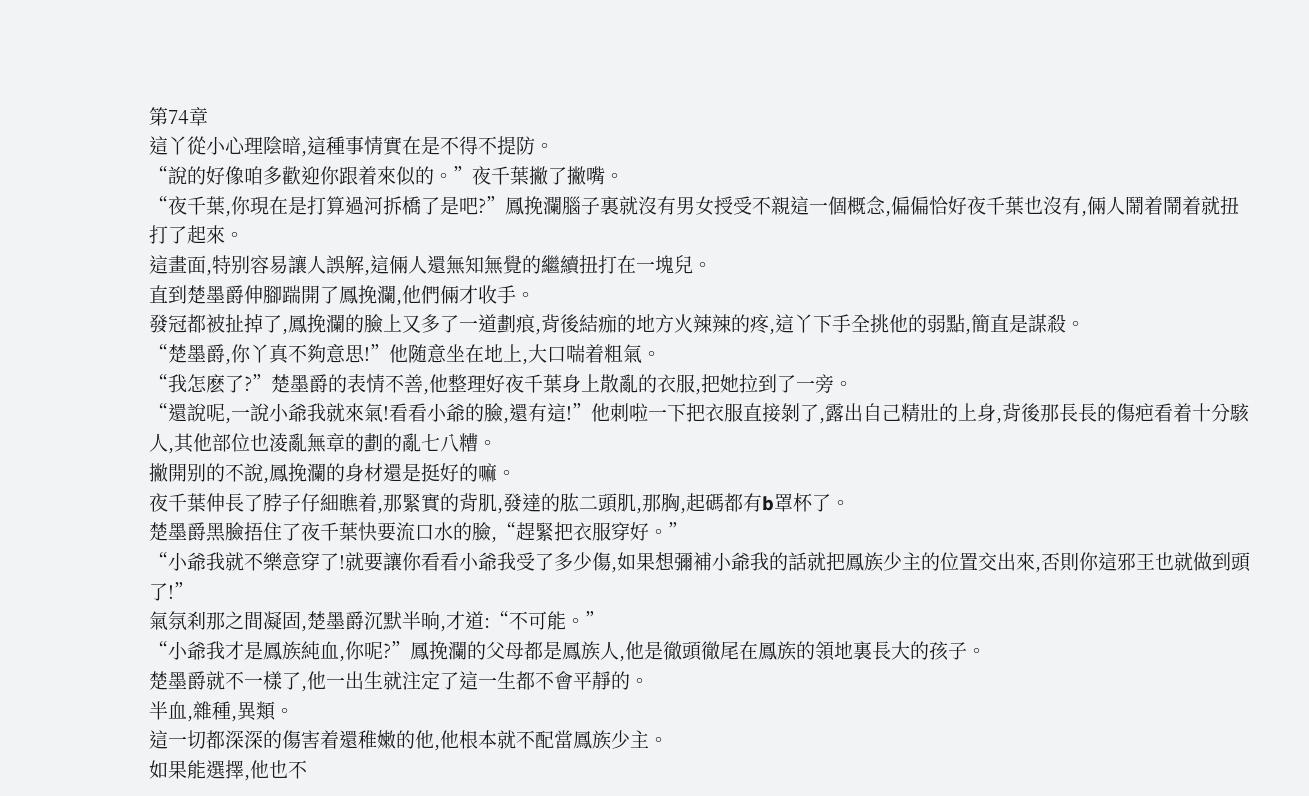第74章
這丫從小心理陰暗,這種事情實在是不得不提防。
“說的好像咱多歡迎你跟着來似的。”夜千葉撇了撇嘴。
“夜千葉,你現在是打算過河拆橋了是吧?”鳳挽瀾腦子裏就沒有男女授受不親這一個概念,偏偏恰好夜千葉也沒有,倆人鬧着鬧着就扭打了起來。
這畫面,特别容易讓人誤解,這倆人還無知無覺的繼續扭打在一塊兒。
直到楚墨爵伸腳踹開了鳳挽瀾,他們倆才收手。
發冠都被扯掉了,鳳挽瀾的臉上又多了一道劃痕,背後結痂的地方火辣辣的疼,這丫下手全挑他的弱點,簡直是謀殺。
“楚墨爵,你丫真不夠意思!”他随意坐在地上,大口喘着粗氣。
“我怎麽了?”楚墨爵的表情不善,他整理好夜千葉身上散亂的衣服,把她拉到了一旁。
“還說呢,一說小爺我就來氣!看看小爺的臉,還有這!”他刺啦一下把衣服直接剝了,露出自己精壯的上身,背後那長長的傷疤看着十分駭人,其他部位也淩亂無章的劃的亂七八糟。
撇開别的不說,鳳挽瀾的身材還是挺好的嘛。
夜千葉伸長了脖子仔細瞧着,那緊實的背肌,發達的肱二頭肌,那胸,起碼都有b罩杯了。
楚墨爵黑臉捂住了夜千葉快要流口水的臉,“趕緊把衣服穿好。”
“小爺我就不樂意穿了!就要讓你看看小爺我受了多少傷,如果想彌補小爺我的話就把鳳族少主的位置交出來,否則你這邪王也就做到頭了!”
氣氛刹那之間凝固,楚墨爵沉默半晌,才道:“不可能。”
“小爺我才是鳳族純血,你呢?”鳳挽瀾的父母都是鳳族人,他是徹頭徹尾在鳳族的領地裏長大的孩子。
楚墨爵就不一樣了,他一出生就注定了這一生都不會平靜的。
半血,雜種,異類。
這一切都深深的傷害着還稚嫩的他,他根本就不配當鳳族少主。
如果能選擇,他也不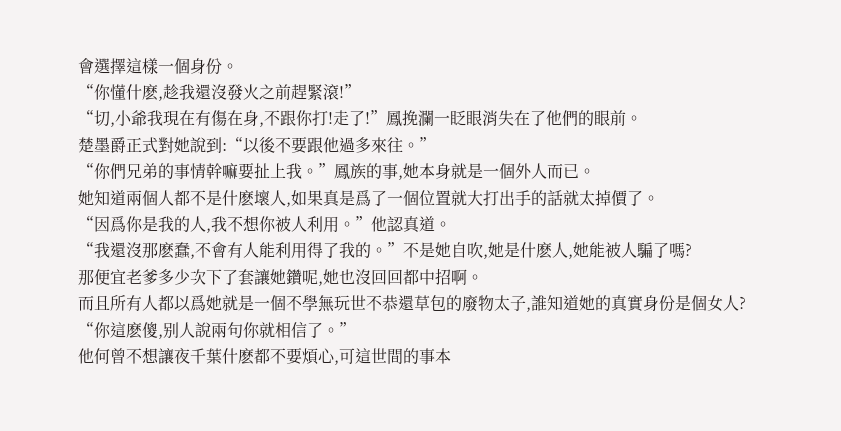會選擇這樣一個身份。
“你懂什麽,趁我還沒發火之前趕緊滾!”
“切,小爺我現在有傷在身,不跟你打!走了!”鳳挽瀾一眨眼消失在了他們的眼前。
楚墨爵正式對她說到:“以後不要跟他過多來往。”
“你們兄弟的事情幹嘛要扯上我。”鳳族的事,她本身就是一個外人而已。
她知道兩個人都不是什麽壞人,如果真是爲了一個位置就大打出手的話就太掉價了。
“因爲你是我的人,我不想你被人利用。”他認真道。
“我還沒那麽蠢,不會有人能利用得了我的。”不是她自吹,她是什麽人,她能被人騙了嗎?
那便宜老爹多少次下了套讓她鑽呢,她也沒回回都中招啊。
而且所有人都以爲她就是一個不學無玩世不恭還草包的廢物太子,誰知道她的真實身份是個女人?
“你這麽傻,别人說兩句你就相信了。”
他何曾不想讓夜千葉什麽都不要煩心,可這世間的事本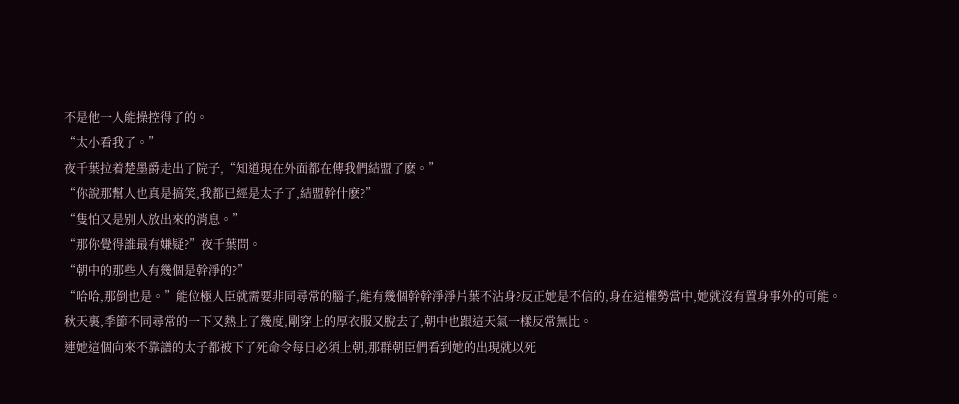不是他一人能操控得了的。
“太小看我了。”
夜千葉拉着楚墨爵走出了院子,“知道現在外面都在傳我們結盟了麽。”
“你說那幫人也真是搞笑,我都已經是太子了,結盟幹什麽?”
“隻怕又是别人放出來的消息。”
“那你覺得誰最有嫌疑?”夜千葉問。
“朝中的那些人有幾個是幹淨的?”
“哈哈,那倒也是。”能位極人臣就需要非同尋常的腦子,能有幾個幹幹淨淨片葉不沾身?反正她是不信的,身在這權勢當中,她就沒有置身事外的可能。
秋天裏,季節不同尋常的一下又熱上了幾度,剛穿上的厚衣服又脫去了,朝中也跟這天氣一樣反常無比。
連她這個向來不靠譜的太子都被下了死命令每日必須上朝,那群朝臣們看到她的出現就以死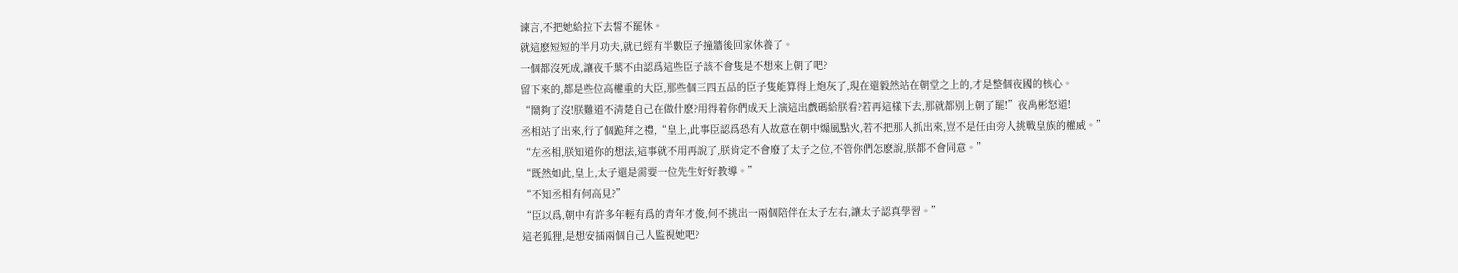谏言,不把她給拉下去誓不罷休。
就這麽短短的半月功夫,就已經有半數臣子撞牆後回家休養了。
一個都沒死成,讓夜千葉不由認爲這些臣子該不會隻是不想來上朝了吧?
留下來的,都是些位高權重的大臣,那些個三四五品的臣子隻能算得上炮灰了,現在還毅然站在朝堂之上的,才是整個夜國的核心。
“鬧夠了沒!朕難道不清楚自己在做什麽?用得着你們成天上演這出戲碼給朕看?若再這樣下去,那就都别上朝了罷!”夜禹彬怒道!
丞相站了出來,行了個跪拜之禮,“皇上,此事臣認爲恐有人故意在朝中煽風點火,若不把那人抓出來,豈不是任由旁人挑戰皇族的權威。”
“左丞相,朕知道你的想法,這事就不用再說了,朕肯定不會廢了太子之位,不管你們怎麽說,朕都不會同意。”
“既然如此,皇上,太子還是需要一位先生好好教導。”
“不知丞相有何高見?”
“臣以爲,朝中有許多年輕有爲的青年才俊,何不挑出一兩個陪伴在太子左右,讓太子認真學習。”
這老狐狸,是想安插兩個自己人監視她吧?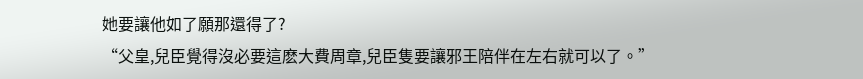她要讓他如了願那還得了?
“父皇,兒臣覺得沒必要這麽大費周章,兒臣隻要讓邪王陪伴在左右就可以了。”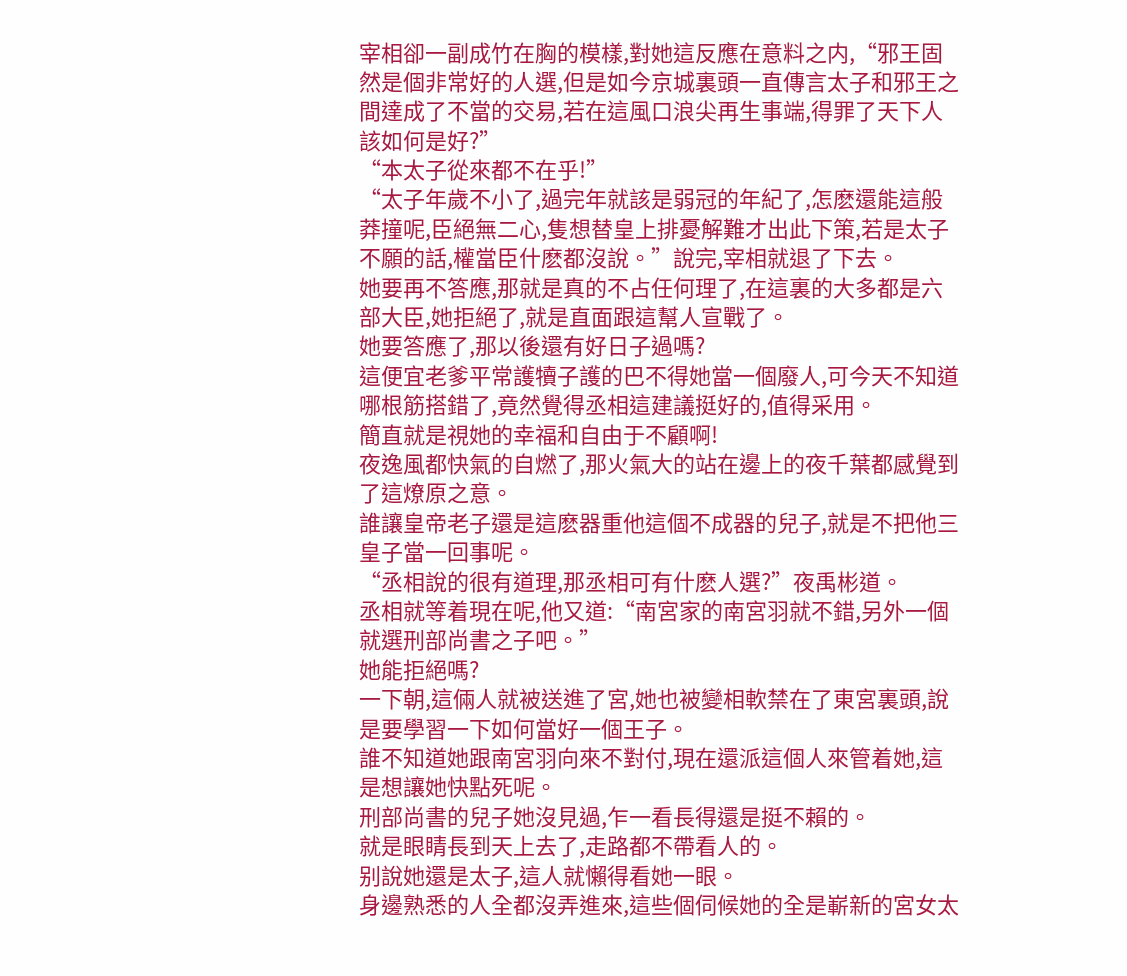宰相卻一副成竹在胸的模樣,對她這反應在意料之内,“邪王固然是個非常好的人選,但是如今京城裏頭一直傳言太子和邪王之間達成了不當的交易,若在這風口浪尖再生事端,得罪了天下人該如何是好?”
“本太子從來都不在乎!”
“太子年歲不小了,過完年就該是弱冠的年紀了,怎麽還能這般莽撞呢,臣絕無二心,隻想替皇上排憂解難才出此下策,若是太子不願的話,權當臣什麽都沒說。”說完,宰相就退了下去。
她要再不答應,那就是真的不占任何理了,在這裏的大多都是六部大臣,她拒絕了,就是直面跟這幫人宣戰了。
她要答應了,那以後還有好日子過嗎?
這便宜老爹平常護犢子護的巴不得她當一個廢人,可今天不知道哪根筋搭錯了,竟然覺得丞相這建議挺好的,值得采用。
簡直就是視她的幸福和自由于不顧啊!
夜逸風都快氣的自燃了,那火氣大的站在邊上的夜千葉都感覺到了這燎原之意。
誰讓皇帝老子還是這麽器重他這個不成器的兒子,就是不把他三皇子當一回事呢。
“丞相說的很有道理,那丞相可有什麽人選?”夜禹彬道。
丞相就等着現在呢,他又道:“南宮家的南宮羽就不錯,另外一個就選刑部尚書之子吧。”
她能拒絕嗎?
一下朝,這倆人就被送進了宮,她也被變相軟禁在了東宮裏頭,說是要學習一下如何當好一個王子。
誰不知道她跟南宮羽向來不對付,現在還派這個人來管着她,這是想讓她快點死呢。
刑部尚書的兒子她沒見過,乍一看長得還是挺不賴的。
就是眼睛長到天上去了,走路都不帶看人的。
别說她還是太子,這人就懶得看她一眼。
身邊熟悉的人全都沒弄進來,這些個伺候她的全是嶄新的宮女太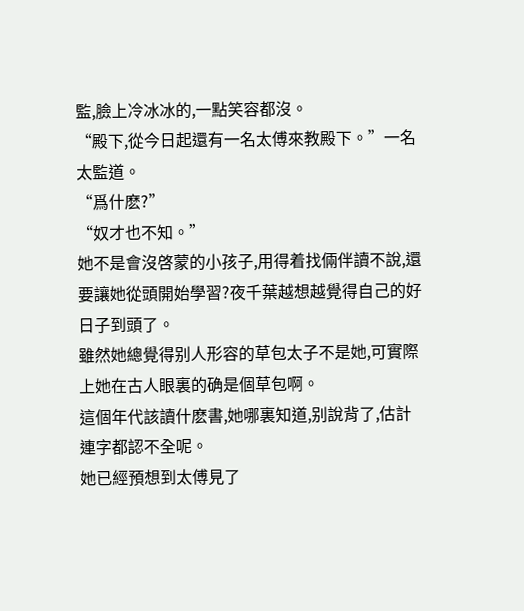監,臉上冷冰冰的,一點笑容都沒。
“殿下,從今日起還有一名太傅來教殿下。”一名太監道。
“爲什麽?”
“奴才也不知。”
她不是會沒啓蒙的小孩子,用得着找倆伴讀不說,還要讓她從頭開始學習?夜千葉越想越覺得自己的好日子到頭了。
雖然她總覺得别人形容的草包太子不是她,可實際上她在古人眼裏的确是個草包啊。
這個年代該讀什麽書,她哪裏知道,别說背了,估計連字都認不全呢。
她已經預想到太傅見了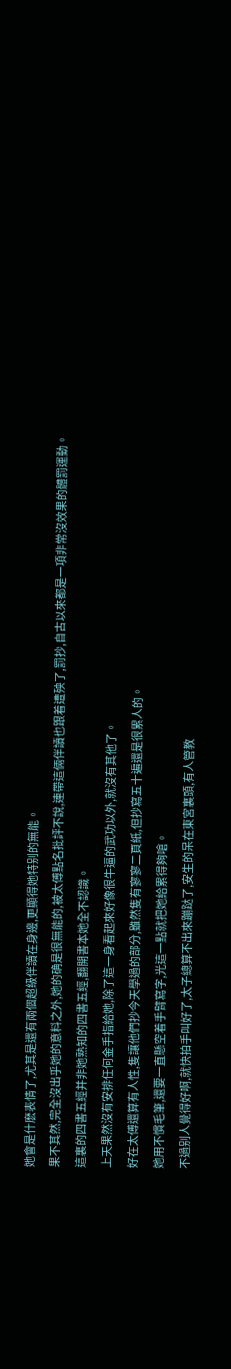她會是什麽表情了,尤其是還有兩個超級伴讀在身邊,更顯得她特别的無能。
果不其然,完全沒出乎她的意料之外,她的确是很無能的,被太傅點名批評不說,連帶這倆伴讀也跟着遭殃了,罰抄,自古以來都是一項非常沒效果的體罰運動。
這裏的四書五經并非她熟知的四書五經,翻開書本她全不認識。
上天果然沒有安排任何金手指給她,除了這一身看起來好像很牛逼的武功以外,就沒有其他了。
好在太傅還算有人性,隻讓他們抄今天學過的部分,雖然隻有寥寥二頁紙,但抄寫五十遍還是很累人的。
她用不慣毛筆,還要一直懸空着手臂寫字,光這一點就把她給累得夠嗆。
不過别人覺得好啊,就快拍手叫好了,太子總算不出來蹦跶了,安生的呆在東宮裏頭,有人管教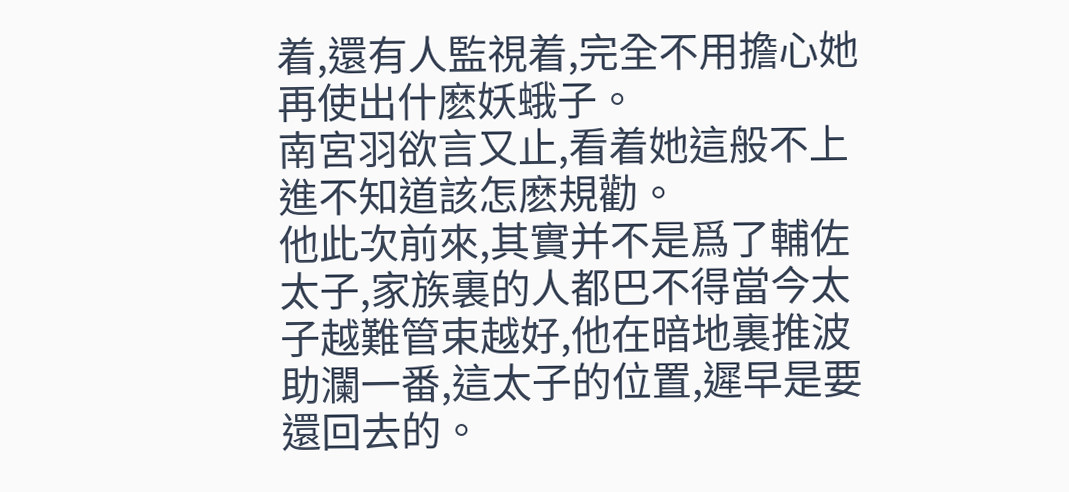着,還有人監視着,完全不用擔心她再使出什麽妖蛾子。
南宮羽欲言又止,看着她這般不上進不知道該怎麽規勸。
他此次前來,其實并不是爲了輔佐太子,家族裏的人都巴不得當今太子越難管束越好,他在暗地裏推波助瀾一番,這太子的位置,遲早是要還回去的。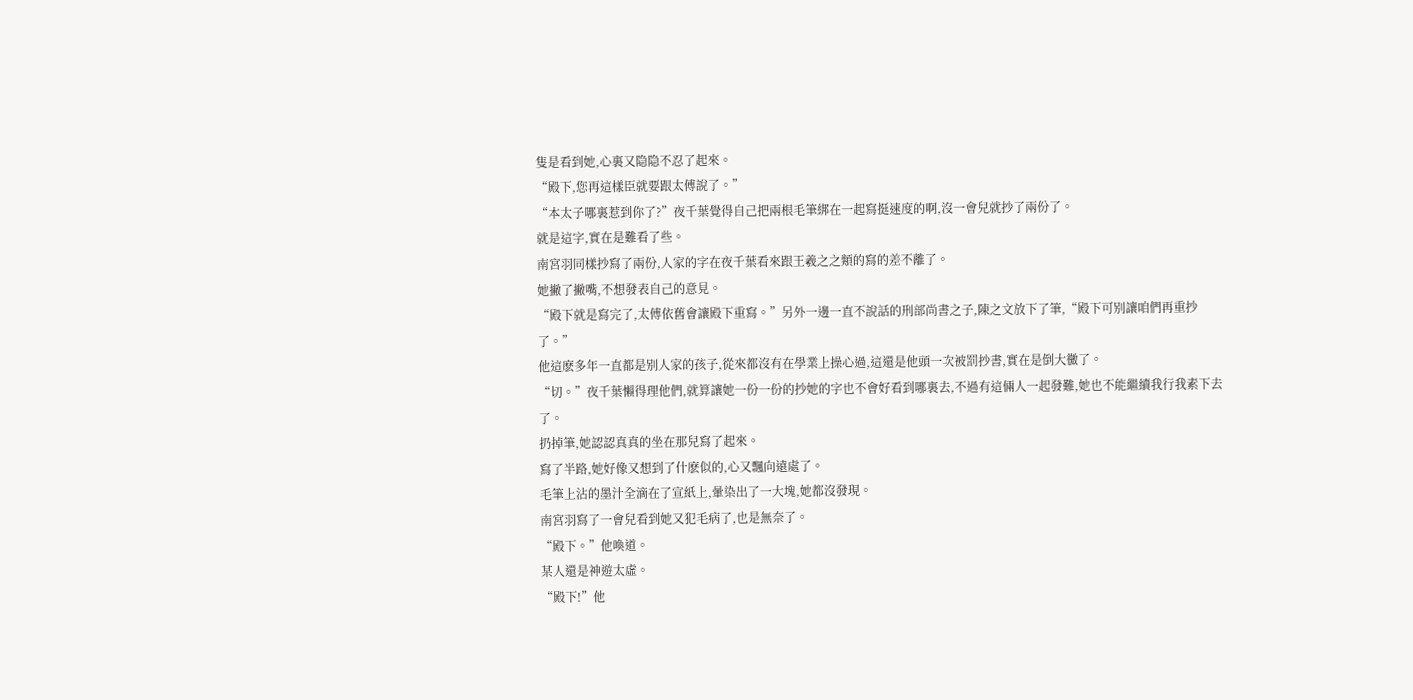隻是看到她,心裏又隐隐不忍了起來。
“殿下,您再這樣臣就要跟太傅說了。”
“本太子哪裏惹到你了?”夜千葉覺得自己把兩根毛筆綁在一起寫挺速度的啊,沒一會兒就抄了兩份了。
就是這字,實在是難看了些。
南宮羽同樣抄寫了兩份,人家的字在夜千葉看來跟王羲之之類的寫的差不離了。
她撇了撇嘴,不想發表自己的意見。
“殿下就是寫完了,太傅依舊會讓殿下重寫。”另外一邊一直不說話的刑部尚書之子,陳之文放下了筆,“殿下可别讓咱們再重抄了。”
他這麽多年一直都是别人家的孩子,從來都沒有在學業上操心過,這還是他頭一次被罰抄書,實在是倒大黴了。
“切。”夜千葉懶得理他們,就算讓她一份一份的抄她的字也不會好看到哪裏去,不過有這倆人一起發難,她也不能繼續我行我素下去了。
扔掉筆,她認認真真的坐在那兒寫了起來。
寫了半路,她好像又想到了什麽似的,心又飄向遠處了。
毛筆上沾的墨汁全滴在了宣紙上,暈染出了一大塊,她都沒發現。
南宮羽寫了一會兒看到她又犯毛病了,也是無奈了。
“殿下。”他喚道。
某人還是神遊太虛。
“殿下!”他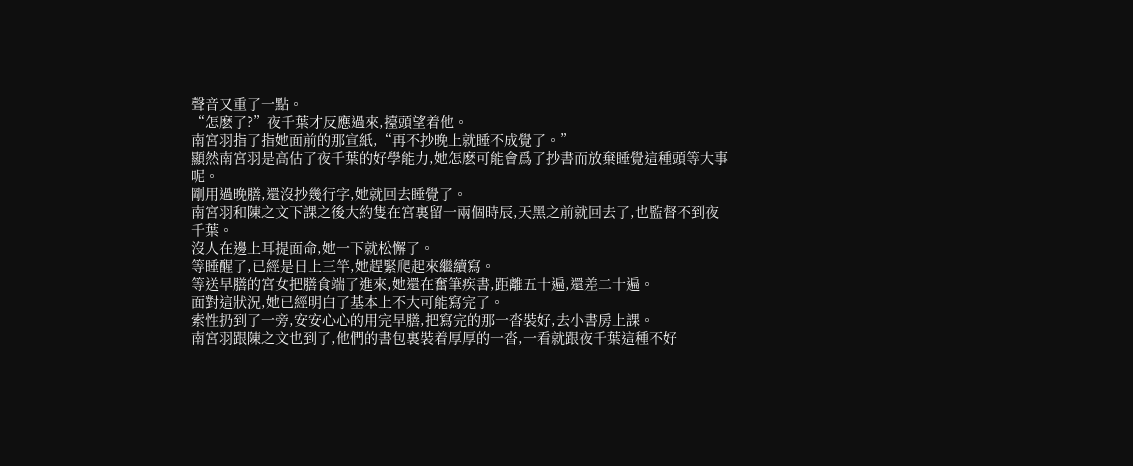聲音又重了一點。
“怎麽了?”夜千葉才反應過來,擡頭望着他。
南宮羽指了指她面前的那宣紙,“再不抄晚上就睡不成覺了。”
顯然南宮羽是高估了夜千葉的好學能力,她怎麽可能會爲了抄書而放棄睡覺這種頭等大事呢。
剛用過晚膳,還沒抄幾行字,她就回去睡覺了。
南宮羽和陳之文下課之後大約隻在宮裏留一兩個時辰,天黑之前就回去了,也監督不到夜千葉。
沒人在邊上耳提面命,她一下就松懈了。
等睡醒了,已經是日上三竿,她趕緊爬起來繼續寫。
等送早膳的宮女把膳食端了進來,她還在奮筆疾書,距離五十遍,還差二十遍。
面對這狀況,她已經明白了基本上不大可能寫完了。
索性扔到了一旁,安安心心的用完早膳,把寫完的那一沓裝好,去小書房上課。
南宮羽跟陳之文也到了,他們的書包裏裝着厚厚的一沓,一看就跟夜千葉這種不好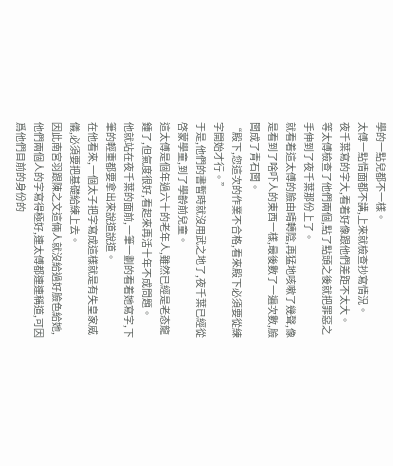學的一點兒都不一樣。
太傅一點情面都不講,上來就檢查抄寫情況。
夜千葉寫的字大,看着好像跟他們差距不太大。
等太傅檢查了他們兩個,點了點頭之後就把罪惡之手伸到了夜千葉那份上了。
就看着這太傅的臉由晴轉陰,再猛地咳嗽了幾聲,像是看到了啥吓人的東西一樣,最後數了一遍次數,臉闆成了青石闆。
“殿下,您這次的作業不合格,看來殿下必須要從練字開始才行。”
于是,他們的書暫時就沒用武之地了,夜千葉已經從啓蒙學童,到了學齡前兒童。
這太傅是個年過六十的老年人,雖然已經是老态龍鍾了,但氣度很好,看起來再活十年不成問題。
他就站在夜千葉的面前,一筆一劃的看着她寫字,下筆的輕重都要拿出來說道說道。
在他看來,一個太子把字寫成這樣就是有失皇家威儀,必須要把基礎給練上去。
因此南宮羽跟陳之文這倆人就沒給過好臉色給她,他們兩個人的字寫得極好,連太傅都連連稱道,可因爲他們目前的身份的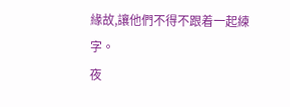緣故,讓他們不得不跟着一起練字。
夜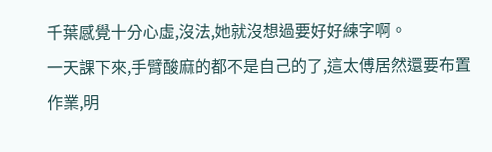千葉感覺十分心虛,沒法,她就沒想過要好好練字啊。
一天課下來,手臂酸麻的都不是自己的了,這太傅居然還要布置作業,明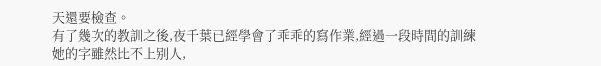天還要檢查。
有了幾次的教訓之後,夜千葉已經學會了乖乖的寫作業,經過一段時間的訓練她的字雖然比不上别人,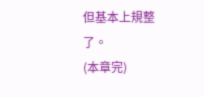但基本上規整了。
(本章完)